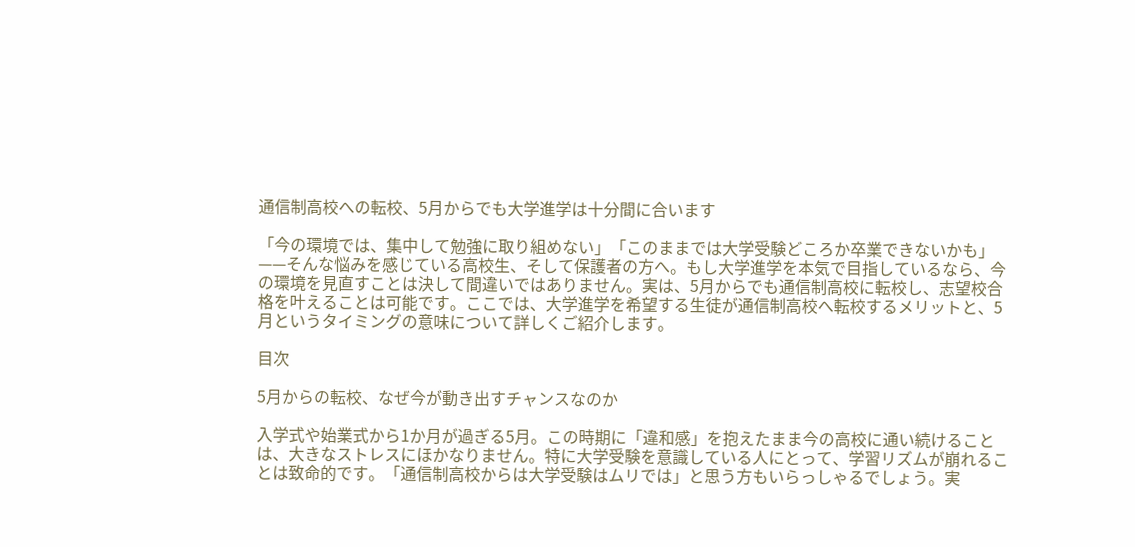通信制高校への転校、5月からでも大学進学は十分間に合います

「今の環境では、集中して勉強に取り組めない」「このままでは大学受験どころか卒業できないかも」——そんな悩みを感じている高校生、そして保護者の方へ。もし大学進学を本気で目指しているなら、今の環境を見直すことは決して間違いではありません。実は、5月からでも通信制高校に転校し、志望校合格を叶えることは可能です。ここでは、大学進学を希望する生徒が通信制高校へ転校するメリットと、5月というタイミングの意味について詳しくご紹介します。

目次

5月からの転校、なぜ今が動き出すチャンスなのか

入学式や始業式から1か月が過ぎる5月。この時期に「違和感」を抱えたまま今の高校に通い続けることは、大きなストレスにほかなりません。特に大学受験を意識している人にとって、学習リズムが崩れることは致命的です。「通信制高校からは大学受験はムリでは」と思う方もいらっしゃるでしょう。実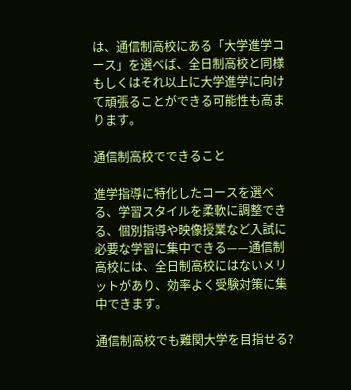は、通信制高校にある「大学進学コース」を選べば、全日制高校と同様もしくはそれ以上に大学進学に向けて頑張ることができる可能性も高まります。

通信制高校でできること

進学指導に特化したコースを選べる、学習スタイルを柔軟に調整できる、個別指導や映像授業など入試に必要な学習に集中できる——通信制高校には、全日制高校にはないメリットがあり、効率よく受験対策に集中できます。

通信制高校でも難関大学を目指せる?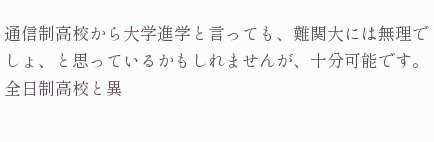通信制高校から大学進学と言っても、難関大には無理でしょ、と思っているかもしれませんが、十分可能です。全日制高校と異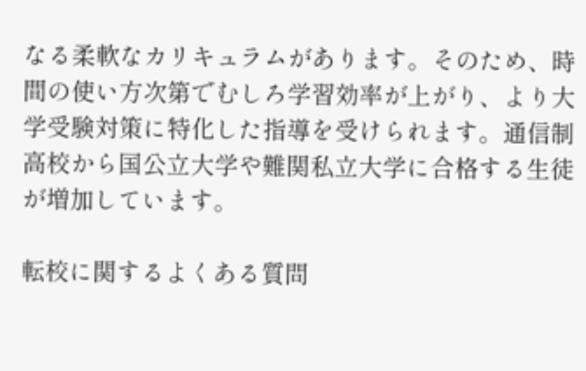なる柔軟なカリキュラムがあります。そのため、時間の使い方次第でむしろ学習効率が上がり、より大学受験対策に特化した指導を受けられます。通信制高校から国公立大学や難関私立大学に合格する生徒が増加しています。

転校に関するよくある質問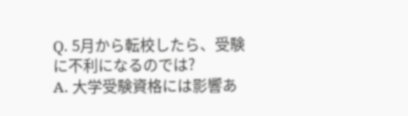Q. 5月から転校したら、受験に不利になるのでは?
A. 大学受験資格には影響あ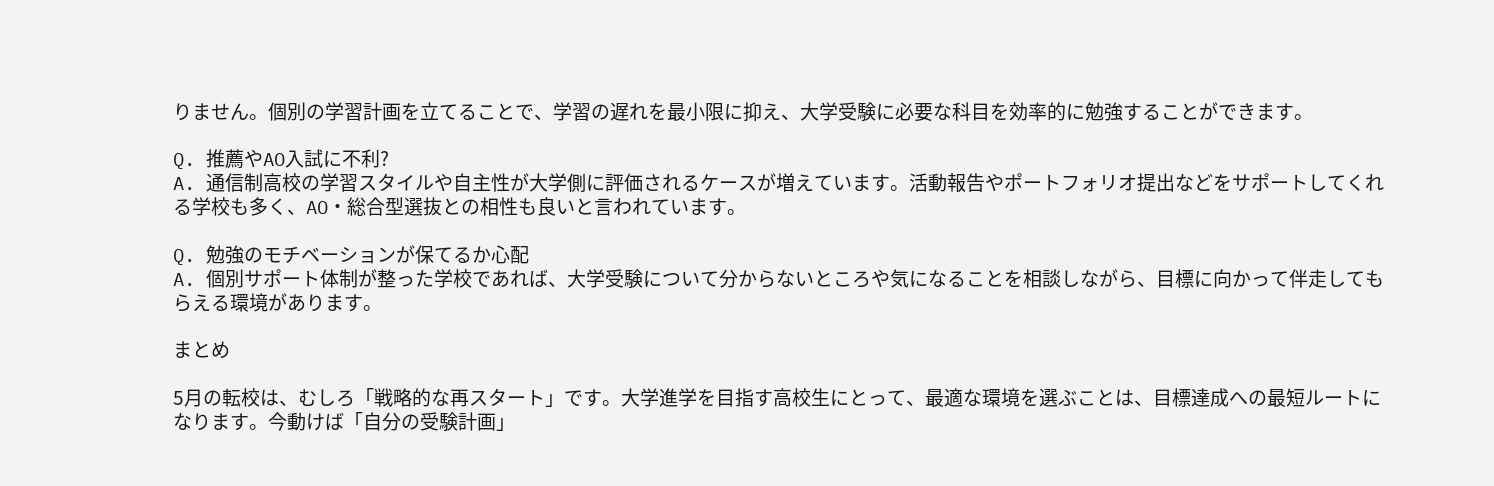りません。個別の学習計画を立てることで、学習の遅れを最小限に抑え、大学受験に必要な科目を効率的に勉強することができます。

Q. 推薦やAO入試に不利?
A. 通信制高校の学習スタイルや自主性が大学側に評価されるケースが増えています。活動報告やポートフォリオ提出などをサポートしてくれる学校も多く、AO・総合型選抜との相性も良いと言われています。

Q. 勉強のモチベーションが保てるか心配
A. 個別サポート体制が整った学校であれば、大学受験について分からないところや気になることを相談しながら、目標に向かって伴走してもらえる環境があります。

まとめ

5月の転校は、むしろ「戦略的な再スタート」です。大学進学を目指す高校生にとって、最適な環境を選ぶことは、目標達成への最短ルートになります。今動けば「自分の受験計画」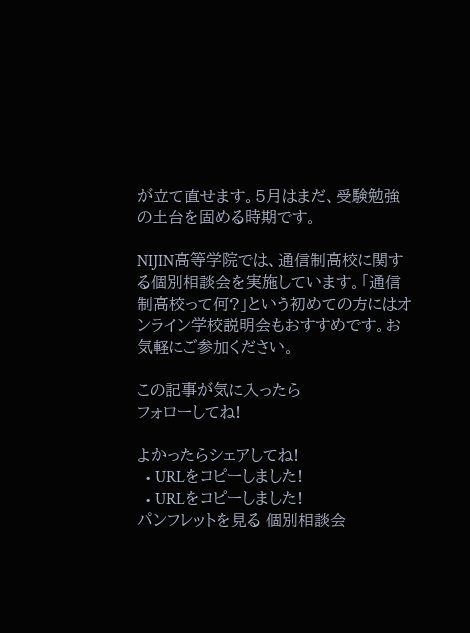が立て直せます。5月はまだ、受験勉強の土台を固める時期です。

NIJIN高等学院では、通信制高校に関する個別相談会を実施しています。「通信制高校って何?」という初めての方にはオンライン学校説明会もおすすめです。お気軽にご参加ください。

この記事が気に入ったら
フォローしてね!

よかったらシェアしてね!
  • URLをコピーしました!
  • URLをコピーしました!
パンフレットを見る 個別相談会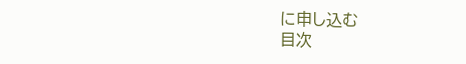に申し込む
目次